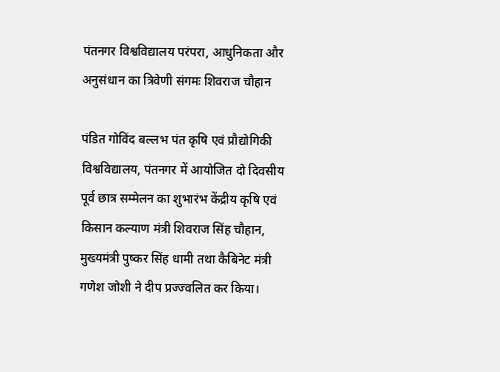पंतनगर विश्वविद्यालय परंपरा, आधुनिकता और अनुसंधान का त्रिवेणी संगमः शिवराज चौहान

पंडित गोविंद बल्लभ पंत कृषि एवं प्रौद्योगिकी विश्वविद्यालय, पंतनगर में आयोजित दो दिवसीय पूर्व छात्र सम्मेलन का शुभारंभ केंद्रीय कृषि एवं किसान कल्याण मंत्री शिवराज सिंह चौहान, मुख्यमंत्री पुष्कर सिंह धामी तथा कैबिनेट मंत्री गणेश जोशी ने दीप प्रज्ज्वलित कर किया।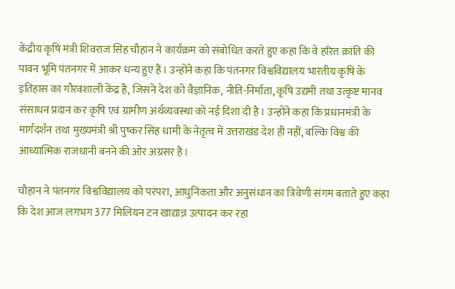केंद्रीय कृषि मंत्री शिवराज सिंह चौहान ने कार्यक्रम को संबोधित करते हुए कहा कि वे हरित क्रांति की पावन भूमि पंतनगर में आकर धन्य हुए हैं। उन्होंने कहा कि पंतनगर विश्वविद्यालय भारतीय कृषि के इतिहास का गौरवशाली केंद्र है, जिसने देश को वैज्ञानिक, नीति-निर्माता, कृषि उद्यमी तथा उत्कृष्ट मानव संसाधन प्रदान कर कृषि एवं ग्रामीण अर्थव्यवस्था को नई दिशा दी है। उन्होंने कहा कि प्रधानमंत्री के मार्गदर्शन तथा मुख्यमंत्री श्री पुष्कर सिंह धामी के नेतृत्व में उत्तराखंड देश ही नहीं, बल्कि विश्व की आध्यात्मिक राजधानी बनने की ओर अग्रसर है।

चौहान ने पंतनगर विश्वविद्यालय को परंपरा, आधुनिकता और अनुसंधान का त्रिवेणी संगम बताते हुए कहा कि देश आज लगभग 377 मिलियन टन खाद्यान्न उत्पादन कर रहा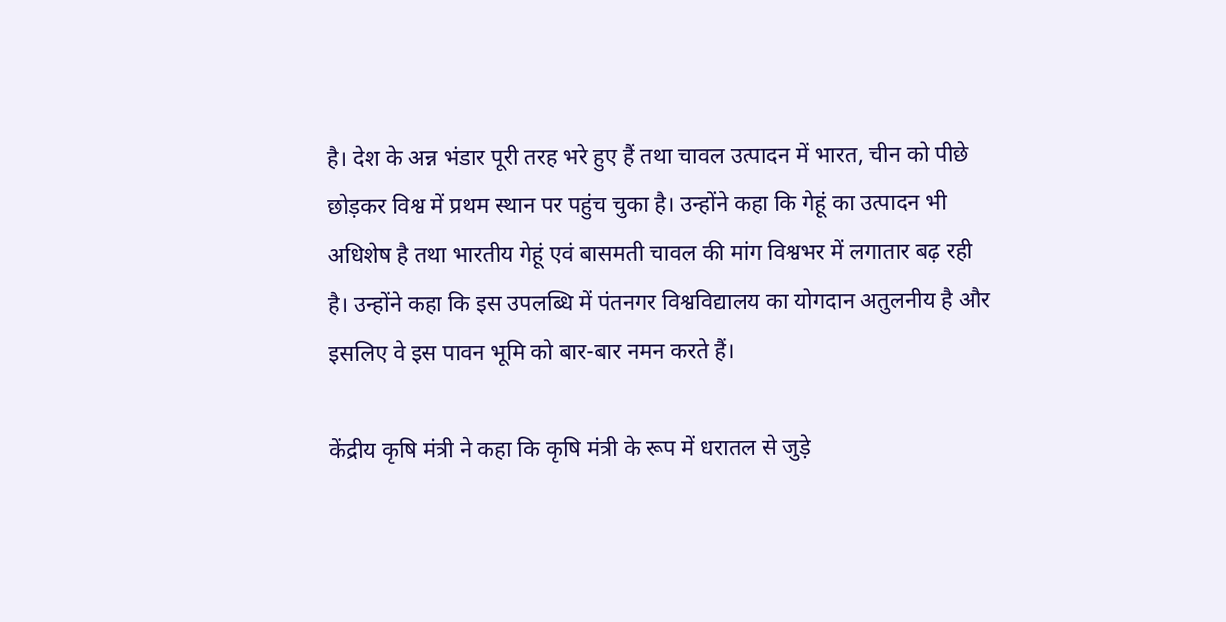है। देश के अन्न भंडार पूरी तरह भरे हुए हैं तथा चावल उत्पादन में भारत, चीन को पीछे छोड़कर विश्व में प्रथम स्थान पर पहुंच चुका है। उन्होंने कहा कि गेहूं का उत्पादन भी अधिशेष है तथा भारतीय गेहूं एवं बासमती चावल की मांग विश्वभर में लगातार बढ़ रही है। उन्होंने कहा कि इस उपलब्धि में पंतनगर विश्वविद्यालय का योगदान अतुलनीय है और इसलिए वे इस पावन भूमि को बार-बार नमन करते हैं।

केंद्रीय कृषि मंत्री ने कहा कि कृषि मंत्री के रूप में धरातल से जुड़े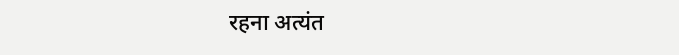रहना अत्यंत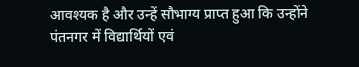आवश्यक है और उन्हें सौभाग्य प्राप्त हुआ कि उन्होंने पंतनगर में विद्यार्थियों एवं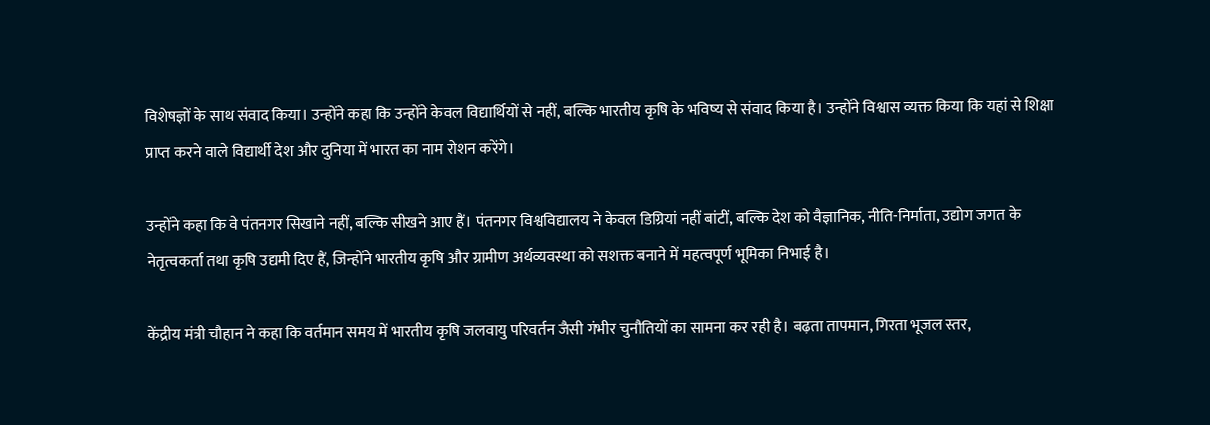विशेषज्ञों के साथ संवाद किया। उन्होंने कहा कि उन्होंने केवल विद्यार्थियों से नहीं, बल्कि भारतीय कृषि के भविष्य से संवाद किया है। उन्होंने विश्वास व्यक्त किया कि यहां से शिक्षा प्राप्त करने वाले विद्यार्थी देश और दुनिया में भारत का नाम रोशन करेंगे।

उन्होंने कहा कि वे पंतनगर सिखाने नहीं, बल्कि सीखने आए हैं। पंतनगर विश्वविद्यालय ने केवल डिग्रियां नहीं बांटीं, बल्कि देश को वैज्ञानिक, नीति-निर्माता, उद्योग जगत के नेतृत्वकर्ता तथा कृषि उद्यमी दिए हैं, जिन्होंने भारतीय कृषि और ग्रामीण अर्थव्यवस्था को सशक्त बनाने में महत्वपूर्ण भूमिका निभाई है।

केंद्रीय मंत्री चौहान ने कहा कि वर्तमान समय में भारतीय कृषि जलवायु परिवर्तन जैसी गंभीर चुनौतियों का सामना कर रही है। बढ़ता तापमान, गिरता भूजल स्तर,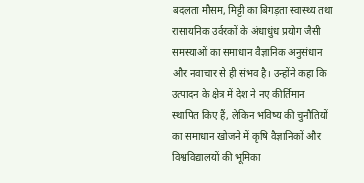बदलता मौसम, मिट्टी का बिगड़ता स्वास्थ्य तथा रासायनिक उर्वरकों के अंधाधुंध प्रयोग जैसी समस्याओं का समाधान वैज्ञानिक अनुसंधान और नवाचार से ही संभव है। उन्होंने कहा कि उत्पादन के क्षेत्र में देश ने नए कीर्तिमान स्थापित किए हैं, लेकिन भविष्य की चुनौतियों का समाधान खोजने में कृषि वैज्ञानिकों और विश्वविद्यालयों की भूमिका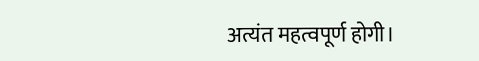अत्यंत महत्वपूर्ण होगी।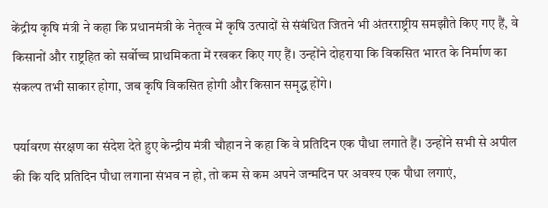केंद्रीय कृषि मंत्री ने कहा कि प्रधानमंत्री के नेतृत्व में कृषि उत्पादों से संबंधित जितने भी अंतरराष्ट्रीय समझौते किए गए हैं, वे किसानों और राष्ट्रहित को सर्वोच्च प्राथमिकता में रखकर किए गए हैं। उन्होंने दोहराया कि विकसित भारत के निर्माण का संकल्प तभी साकार होगा, जब कृषि विकसित होगी और किसान समृद्ध होंगे।

पर्यावरण संरक्षण का संदेश देते हुए केन्द्रीय मंत्री चौहान ने कहा कि वे प्रतिदिन एक पौधा लगाते हैं। उन्होंने सभी से अपील की कि यदि प्रतिदिन पौधा लगाना संभव न हो, तो कम से कम अपने जन्मदिन पर अवश्य एक पौधा लगाएं,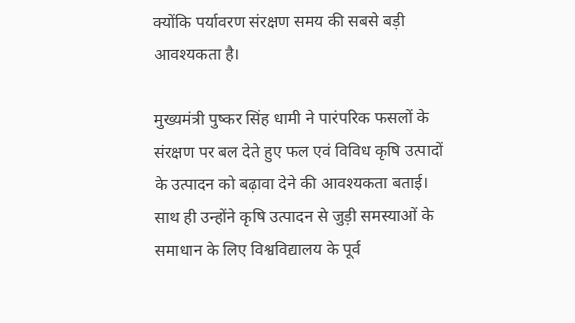क्योंकि पर्यावरण संरक्षण समय की सबसे बड़ी आवश्यकता है।

मुख्यमंत्री पुष्कर सिंह धामी ने पारंपरिक फसलों के संरक्षण पर बल देते हुए फल एवं विविध कृषि उत्पादों के उत्पादन को बढ़ावा देने की आवश्यकता बताई। साथ ही उन्होंने कृषि उत्पादन से जुड़ी समस्याओं के समाधान के लिए विश्वविद्यालय के पूर्व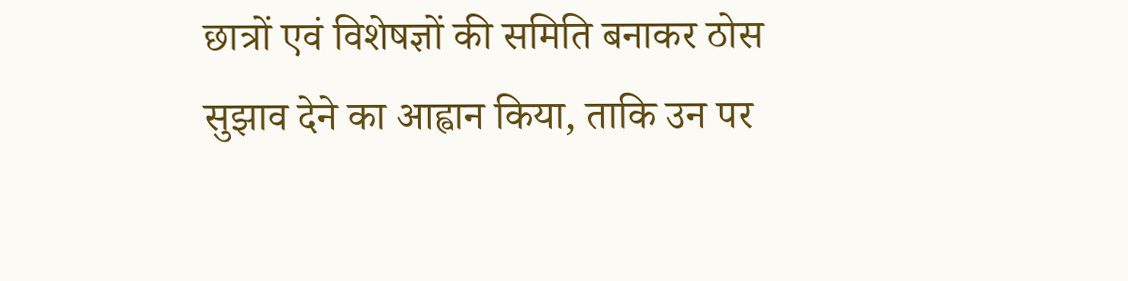छात्रों एवं विशेषज्ञों की समिति बनाकर ठोस सुझाव देने का आह्वान किया, ताकि उन पर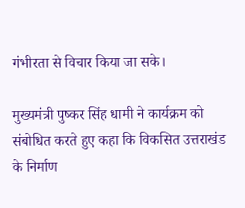गंभीरता से विचार किया जा सके।

मुख्यमंत्री पुष्कर सिंह धामी ने कार्यक्रम को संबोधित करते हुए कहा कि विकसित उत्तराखंड के निर्माण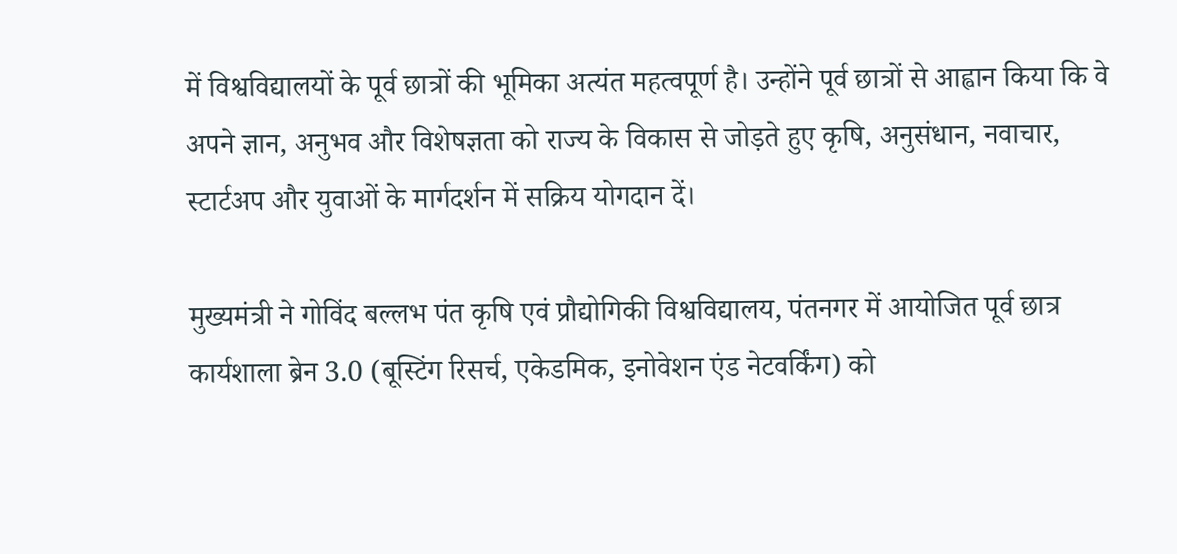में विश्वविद्यालयों के पूर्व छात्रों की भूमिका अत्यंत महत्वपूर्ण है। उन्होंने पूर्व छात्रों से आह्वान किया कि वे अपने ज्ञान, अनुभव और विशेषज्ञता को राज्य के विकास से जोड़ते हुए कृषि, अनुसंधान, नवाचार, स्टार्टअप और युवाओं के मार्गदर्शन में सक्रिय योगदान दें।

मुख्यमंत्री ने गोविंद बल्लभ पंत कृषि एवं प्रौद्योगिकी विश्वविद्यालय, पंतनगर में आयोजित पूर्व छात्र कार्यशाला ब्रेन 3.0 (बूस्टिंग रिसर्च, एकेडमिक, इनोवेशन एंड नेटवर्किंग) को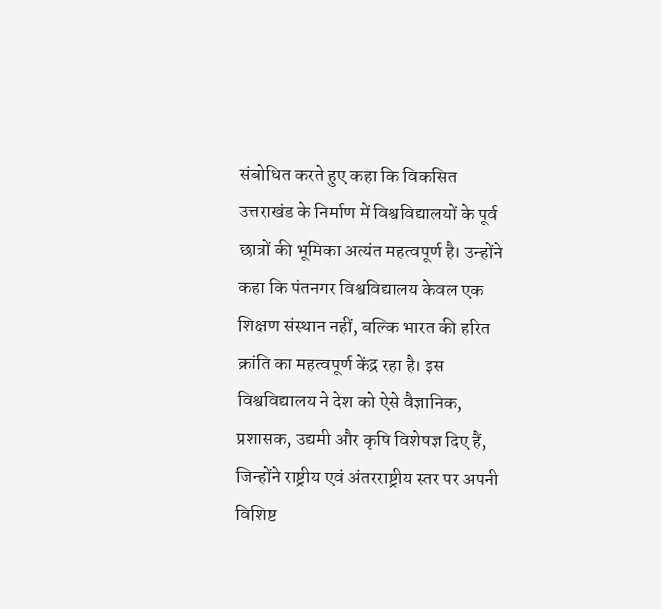संबोधित करते हुए कहा कि विकसित उत्तराखंड के निर्माण में विश्वविद्यालयों के पूर्व छात्रों की भूमिका अत्यंत महत्वपूर्ण है। उन्होंने कहा कि पंतनगर विश्वविद्यालय केवल एक शिक्षण संस्थान नहीं, बल्कि भारत की हरित क्रांति का महत्वपूर्ण केंद्र रहा है। इस विश्वविद्यालय ने देश को ऐसे वैज्ञानिक, प्रशासक, उद्यमी और कृषि विशेषज्ञ दिए हैं, जिन्होंने राष्ट्रीय एवं अंतरराष्ट्रीय स्तर पर अपनी विशिष्ट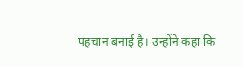पहचान बनाई है। उन्होंने कहा कि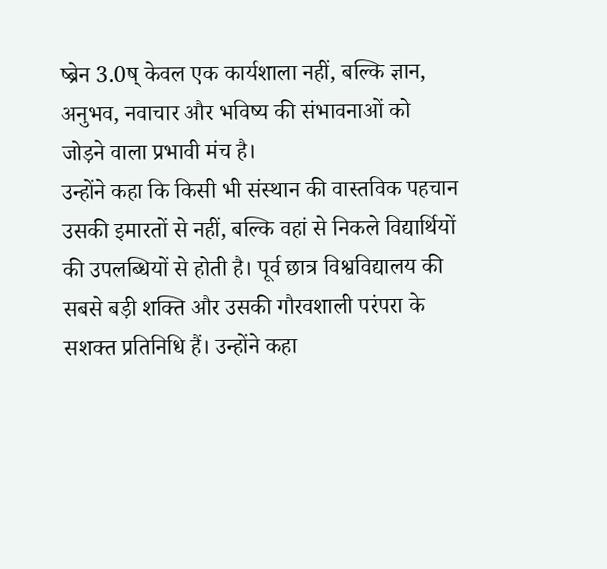ष्ब्रेन 3.0ष् केवल एक कार्यशाला नहीं, बल्कि ज्ञान, अनुभव, नवाचार और भविष्य की संभावनाओं को जोड़ने वाला प्रभावी मंच है।
उन्होंने कहा कि किसी भी संस्थान की वास्तविक पहचान उसकी इमारतों से नहीं, बल्कि वहां से निकले विद्यार्थियों की उपलब्धियों से होती है। पूर्व छात्र विश्वविद्यालय की सबसे बड़ी शक्ति और उसकी गौरवशाली परंपरा के सशक्त प्रतिनिधि हैं। उन्होंने कहा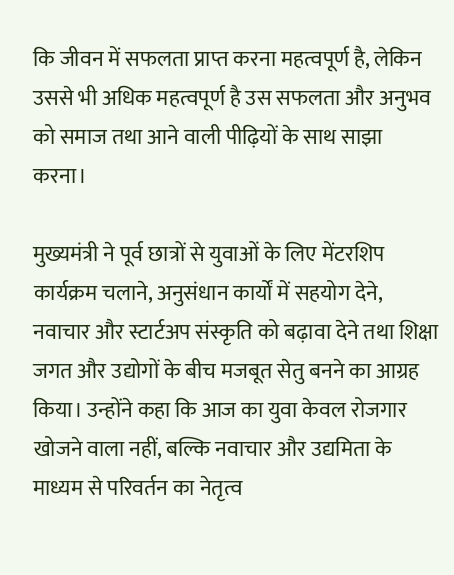कि जीवन में सफलता प्राप्त करना महत्वपूर्ण है, लेकिन उससे भी अधिक महत्वपूर्ण है उस सफलता और अनुभव को समाज तथा आने वाली पीढ़ियों के साथ साझा करना।

मुख्यमंत्री ने पूर्व छात्रों से युवाओं के लिए मेंटरशिप कार्यक्रम चलाने, अनुसंधान कार्यों में सहयोग देने, नवाचार और स्टार्टअप संस्कृति को बढ़ावा देने तथा शिक्षा जगत और उद्योगों के बीच मजबूत सेतु बनने का आग्रह किया। उन्होंने कहा कि आज का युवा केवल रोजगार खोजने वाला नहीं, बल्कि नवाचार और उद्यमिता के माध्यम से परिवर्तन का नेतृत्व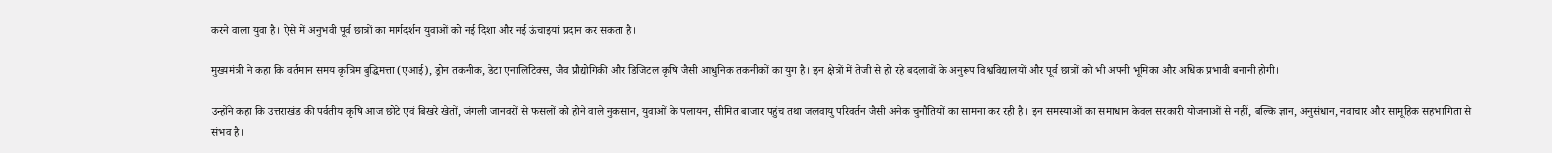करने वाला युवा है। ऐसे में अनुभवी पूर्व छात्रों का मार्गदर्शन युवाओं को नई दिशा और नई ऊंचाइयां प्रदान कर सकता है।

मुख्यमंत्री ने कहा कि वर्तमान समय कृत्रिम बुद्धिमत्ता (एआई), ड्रोन तकनीक, डेटा एनालिटिक्स, जैव प्रौद्योगिकी और डिजिटल कृषि जैसी आधुनिक तकनीकों का युग है। इन क्षेत्रों में तेजी से हो रहे बदलावों के अनुरूप विश्वविद्यालयों और पूर्व छात्रों को भी अपनी भूमिका और अधिक प्रभावी बनानी होगी।

उन्होंने कहा कि उत्तराखंड की पर्वतीय कृषि आज छोटे एवं बिखरे खेतों, जंगली जानवरों से फसलों को होने वाले नुकसान, युवाओं के पलायन, सीमित बाजार पहुंच तथा जलवायु परिवर्तन जैसी अनेक चुनौतियों का सामना कर रही है। इन समस्याओं का समाधान केवल सरकारी योजनाओं से नहीं, बल्कि ज्ञान, अनुसंधान, नवाचार और सामूहिक सहभागिता से संभव है।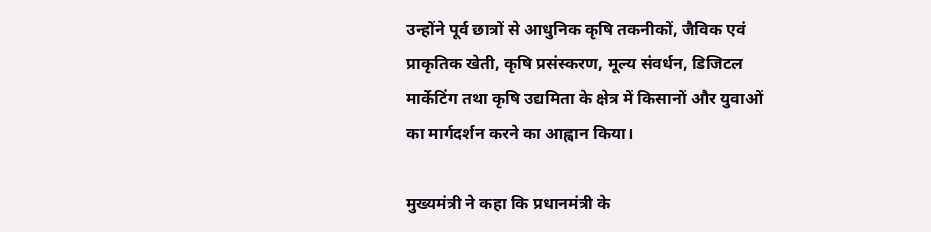उन्होंने पूर्व छात्रों से आधुनिक कृषि तकनीकों, जैविक एवं प्राकृतिक खेती, कृषि प्रसंस्करण, मूल्य संवर्धन, डिजिटल मार्केटिंग तथा कृषि उद्यमिता के क्षेत्र में किसानों और युवाओं का मार्गदर्शन करने का आह्वान किया।

मुख्यमंत्री ने कहा कि प्रधानमंत्री के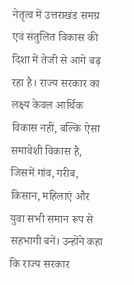नेतृत्व में उत्तराखंड समग्र एवं संतुलित विकास की दिशा में तेजी से आगे बढ़ रहा है। राज्य सरकार का लक्ष्य केवल आर्थिक विकास नहीं, बल्कि ऐसा समावेशी विकास है, जिसमें गांव, गरीब, किसान, महिलाएं और युवा सभी समान रूप से सहभागी बनें। उन्होंने कहा कि राज्य सरकार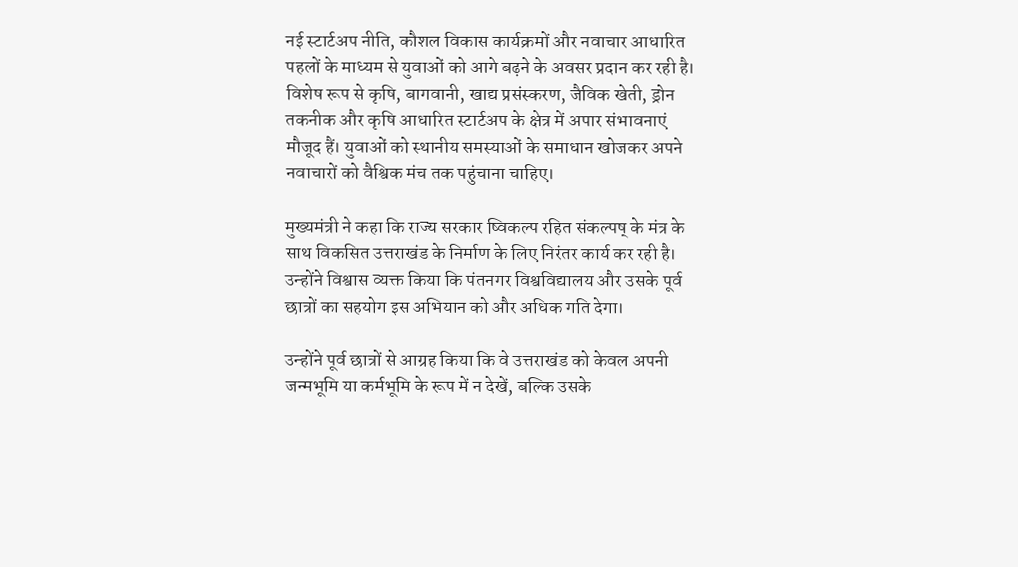नई स्टार्टअप नीति, कौशल विकास कार्यक्रमों और नवाचार आधारित पहलों के माध्यम से युवाओं को आगे बढ़ने के अवसर प्रदान कर रही है। विशेष रूप से कृषि, बागवानी, खाद्य प्रसंस्करण, जैविक खेती, ड्रोन तकनीक और कृषि आधारित स्टार्टअप के क्षेत्र में अपार संभावनाएं मौजूद हैं। युवाओं को स्थानीय समस्याओं के समाधान खोजकर अपने नवाचारों को वैश्विक मंच तक पहुंचाना चाहिए।

मुख्यमंत्री ने कहा कि राज्य सरकार ष्विकल्प रहित संकल्पष् के मंत्र के साथ विकसित उत्तराखंड के निर्माण के लिए निरंतर कार्य कर रही है। उन्होंने विश्वास व्यक्त किया कि पंतनगर विश्वविद्यालय और उसके पूर्व छात्रों का सहयोग इस अभियान को और अधिक गति देगा।

उन्होंने पूर्व छात्रों से आग्रह किया कि वे उत्तराखंड को केवल अपनी जन्मभूमि या कर्मभूमि के रूप में न देखें, बल्कि उसके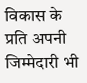विकास के प्रति अपनी जिम्मेदारी भी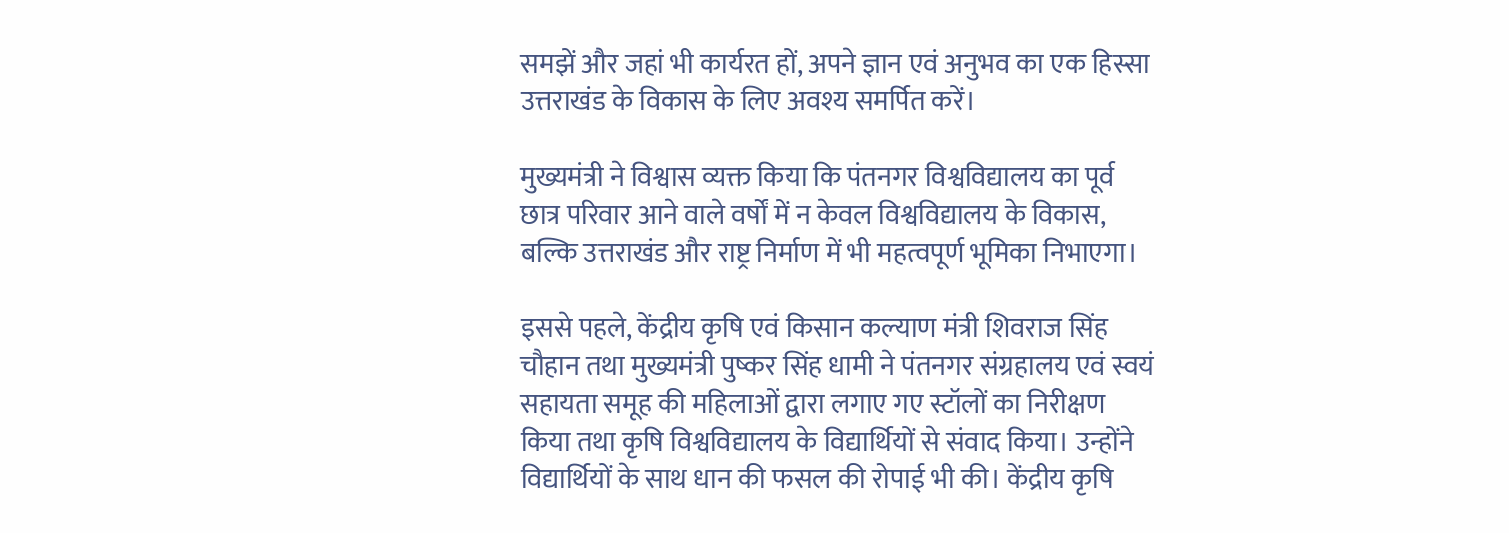समझें और जहां भी कार्यरत हों, अपने ज्ञान एवं अनुभव का एक हिस्सा उत्तराखंड के विकास के लिए अवश्य समर्पित करें।

मुख्यमंत्री ने विश्वास व्यक्त किया कि पंतनगर विश्वविद्यालय का पूर्व छात्र परिवार आने वाले वर्षों में न केवल विश्वविद्यालय के विकास, बल्कि उत्तराखंड और राष्ट्र निर्माण में भी महत्वपूर्ण भूमिका निभाएगा।

इससे पहले, केंद्रीय कृषि एवं किसान कल्याण मंत्री शिवराज सिंह चौहान तथा मुख्यमंत्री पुष्कर सिंह धामी ने पंतनगर संग्रहालय एवं स्वयं सहायता समूह की महिलाओं द्वारा लगाए गए स्टॉलों का निरीक्षण किया तथा कृषि विश्वविद्यालय के विद्यार्थियों से संवाद किया। उन्होंने विद्यार्थियों के साथ धान की फसल की रोपाई भी की। केंद्रीय कृषि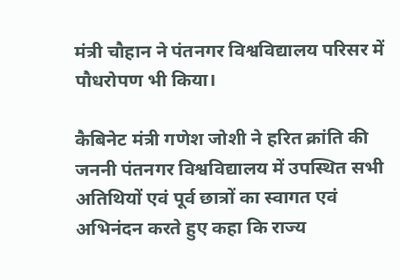मंत्री चौहान ने पंतनगर विश्वविद्यालय परिसर में पौधरोपण भी किया।

कैबिनेट मंत्री गणेश जोशी ने हरित क्रांति की जननी पंतनगर विश्वविद्यालय में उपस्थित सभी अतिथियों एवं पूर्व छात्रों का स्वागत एवं अभिनंदन करते हुए कहा कि राज्य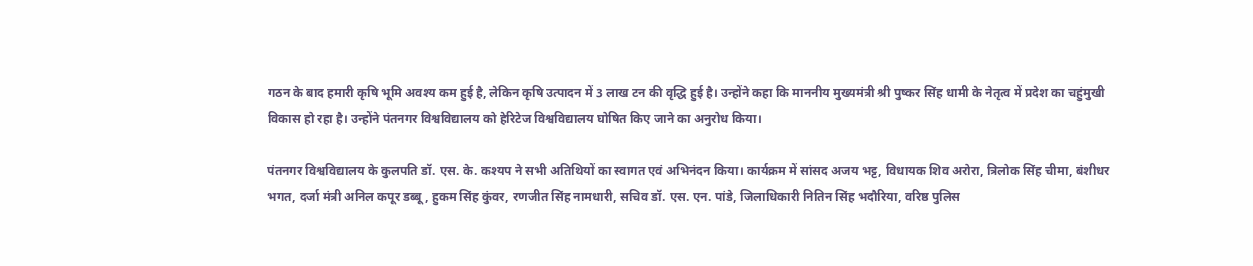गठन के बाद हमारी कृषि भूमि अवश्य कम हुई है, लेकिन कृषि उत्पादन में 3 लाख टन की वृद्धि हुई है। उन्होंने कहा कि माननीय मुख्यमंत्री श्री पुष्कर सिंह धामी के नेतृत्व में प्रदेश का चहुंमुखी विकास हो रहा है। उन्होंने पंतनगर विश्वविद्यालय को हेरिटेज विश्वविद्यालय घोषित किए जाने का अनुरोध किया।

पंतनगर विश्वविद्यालय के कुलपति डॉ. एस. के. कश्यप ने सभी अतिथियों का स्वागत एवं अभिनंदन किया। कार्यक्रम में सांसद अजय भट्ट, विधायक शिव अरोरा, त्रिलोक सिंह चीमा, बंशीधर भगत, दर्जा मंत्री अनिल कपूर डब्बू, हुकम सिंह कुंवर, रणजीत सिंह नामधारी, सचिव डॉ. एस. एन. पांडे, जिलाधिकारी नितिन सिंह भदौरिया, वरिष्ठ पुलिस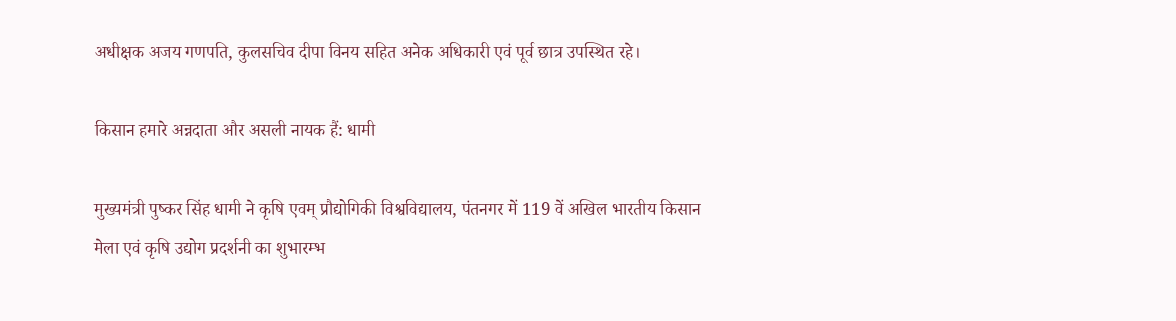अधीक्षक अजय गणपति, कुलसचिव दीपा विनय सहित अनेक अधिकारी एवं पूर्व छात्र उपस्थित रहे।

किसान हमारे अन्नदाता और असली नायक हैं: धामी

मुख्यमंत्री पुष्कर सिंह धामी ने कृषि एवम् प्रौद्योगिकी विश्वविद्यालय, पंतनगर में 119 वें अखिल भारतीय किसान मेला एवं कृषि उद्योग प्रदर्शनी का शुभारम्भ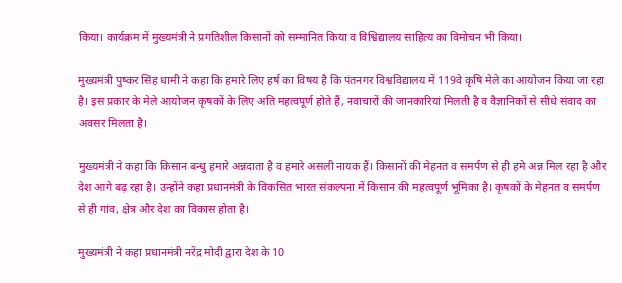किया। कार्यक्रम में मुख्यमंत्री ने प्रगतिशील किसानों को सम्मानित किया व विश्विद्यालय साहित्य का विमोचन भी किया।

मुख्यमंत्री पुष्कर सिंह धामी ने कहा कि हमारे लिए हर्ष का विषय है कि पंतनगर विश्वविद्यालय में 119वे कृषि मेले का आयोजन किया जा रहा है। इस प्रकार के मेले आयोजन कृषकों के लिए अति महत्वपूर्ण होते हैं, नवाचारों की जानकारियां मिलती है व वैज्ञानिकों से सीधे संवाद का अवसर मिलता है।

मुख्यमंत्री ने कहा कि किसान बन्धु हमारे अन्नदाता है व हमारे असली नायक हैं। किसानों की मेहनत व समर्पण से ही हमे अन्न मिल रहा है और देश आगे बढ़ रहा है। उन्होंने कहा प्रधानमंत्री के विकसित भारत संकल्पना में किसान की महत्वपूर्ण भूमिका है। कृषकों के मेहनत व समर्पण से ही गांव, क्षेत्र और देश का विकास होता है।

मुख्यमंत्री ने कहा प्रधानमंत्री नरेंद्र मोदी द्वारा देश के 10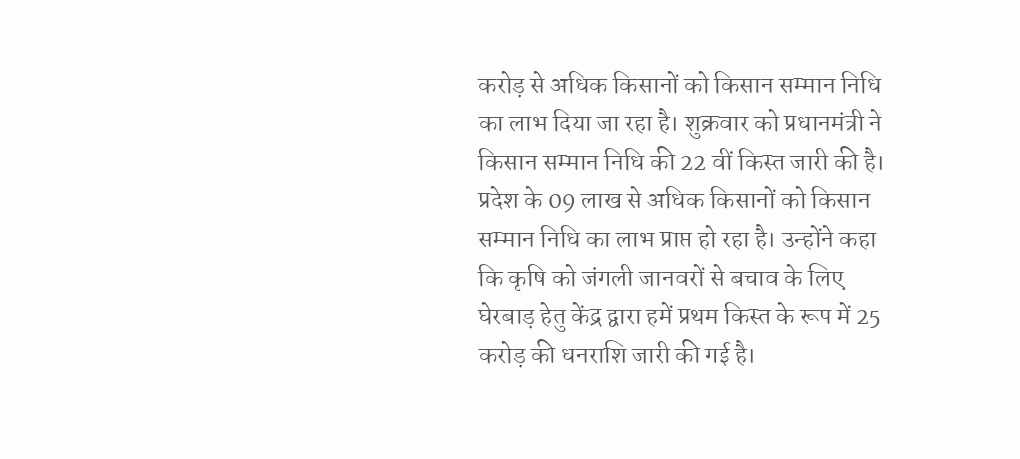करोड़ से अधिक किसानों को किसान सम्मान निधि का लाभ दिया जा रहा है। शुक्रवार को प्रधानमंत्री ने किसान सम्मान निधि की 22 वीं किस्त जारी की है। प्रदेश के 09 लाख से अधिक किसानों को किसान सम्मान निधि का लाभ प्राप्त हो रहा है। उन्होंने कहा कि कृषि को जंगली जानवरों से बचाव के लिए घेरबाड़ हेतु केंद्र द्वारा हमें प्रथम किस्त के रूप में 25 करोड़ की धनराशि जारी की गई है।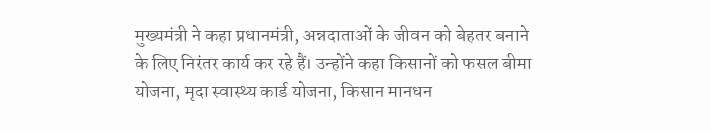मुख्यमंत्री ने कहा प्रधानमंत्री, अन्नदाताओं के जीवन को बेहतर बनाने के लिए निरंतर कार्य कर रहे हैं। उन्होंने कहा किसानों को फसल बीमा योजना, मृदा स्वास्थ्य कार्ड योजना, किसान मानधन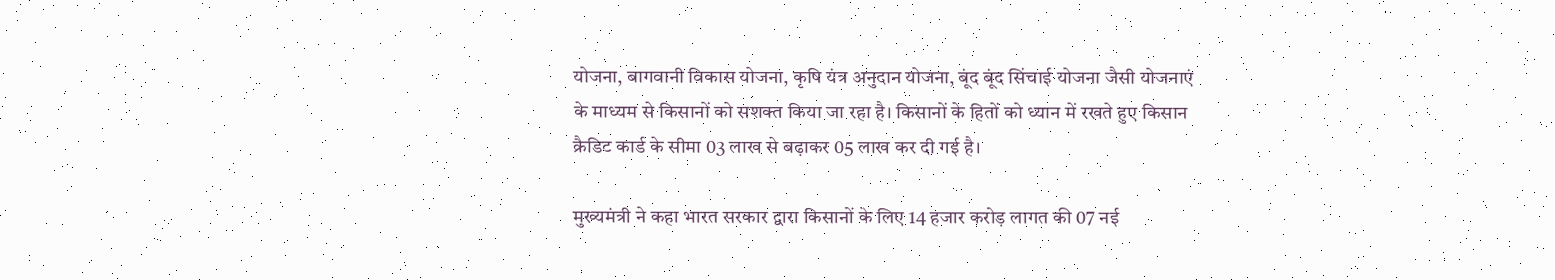योजना, बागवानी विकास योजना, कृषि यंत्र अनुदान योजना, बूंद बूंद सिंचाई योजना जैसी योजनाएं के माध्यम से किसानों को सशक्त किया जा रहा है। किसानों के हितों को ध्यान में रखते हुए किसान क्रैडिट कार्ड के सीमा 03 लाख से बढ़ाकर 05 लाख कर दी गई है।

मुख्यमंत्री ने कहा भारत सरकार द्वारा किसानों के लिए 14 हजार करोड़ लागत की 07 नई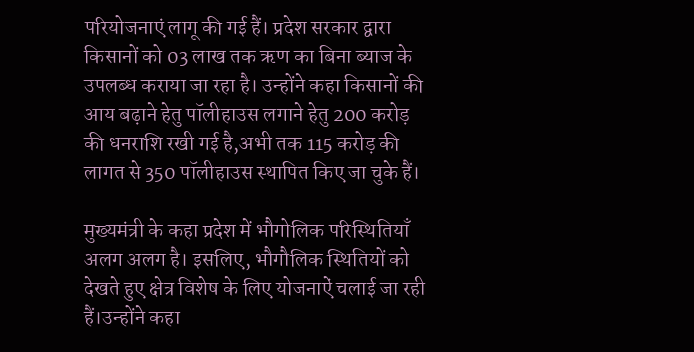परियोजनाएं लागू की गई हैं। प्रदेश सरकार द्वारा किसानों को 03 लाख तक ऋण का बिना ब्याज के उपलब्ध कराया जा रहा है। उन्होंने कहा किसानों की आय बढ़ाने हेतु पॉलीहाउस लगाने हेतु 200 करोड़ की धनराशि रखी गई है,अभी तक 115 करोड़ की लागत से 350 पॉलीहाउस स्थापित किए जा चुके हैं।

मुख्यमंत्री के कहा प्रदेश में भौगोलिक परिस्थितियाँ अलग अलग है। इसलिए, भौगौलिक स्थितियों को देखते हुए क्षेत्र विशेष के लिए योजनाऐं चलाई जा रही हैं।उन्होंने कहा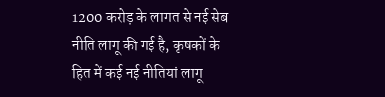1200 करोड़ के लागत से नई सेब नीति लागू की गई है, कृषकों के हित में कई नई नीतियां लागू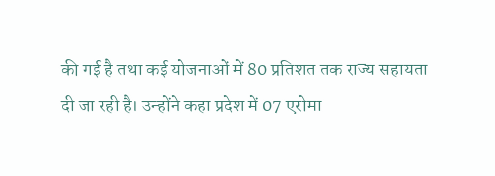की गई है तथा कई योजनाओं में 80 प्रतिशत तक राज्य सहायता दी जा रही है। उन्होंने कहा प्रदेश में 07 एरोमा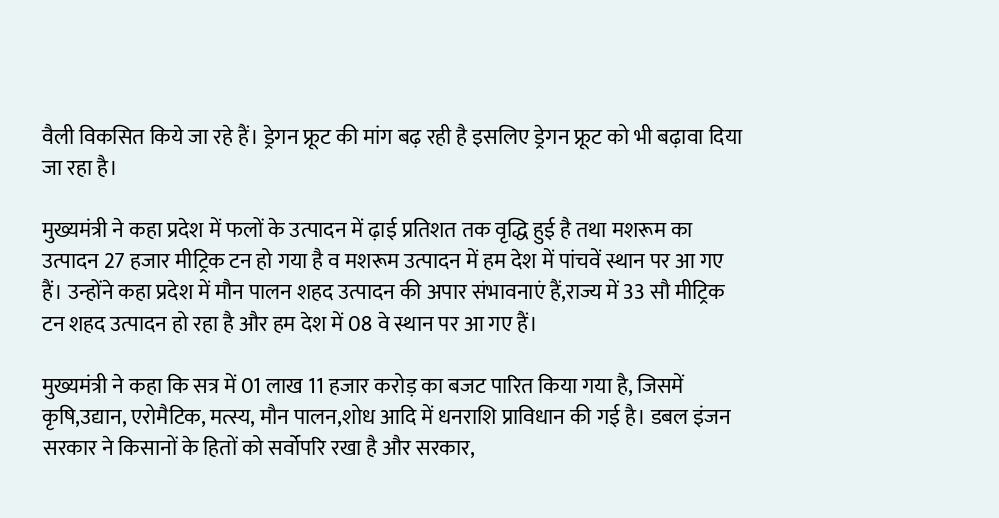वैली विकसित किये जा रहे हैं। ड्रेगन फ्रूट की मांग बढ़ रही है इसलिए ड्रेगन फ्रूट को भी बढ़ावा दिया जा रहा है।

मुख्यमंत्री ने कहा प्रदेश में फलों के उत्पादन में ढ़ाई प्रतिशत तक वृद्धि हुई है तथा मशरूम का उत्पादन 27 हजार मीट्रिक टन हो गया है व मशरूम उत्पादन में हम देश में पांचवें स्थान पर आ गए हैं। उन्होंने कहा प्रदेश में मौन पालन शहद उत्पादन की अपार संभावनाएं हैं,राज्य में 33 सौ मीट्रिक टन शहद उत्पादन हो रहा है और हम देश में 08 वे स्थान पर आ गए हैं।

मुख्यमंत्री ने कहा कि सत्र में 01 लाख 11 हजार करोड़ का बजट पारित किया गया है, जिसमें कृषि,उद्यान, एरोमैटिक, मत्स्य, मौन पालन,शोध आदि में धनराशि प्राविधान की गई है। डबल इंजन सरकार ने किसानों के हितों को सर्वोपरि रखा है और सरकार,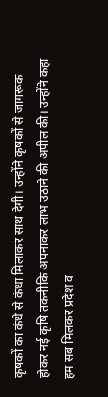कृषकों का कंधे से कंधा मिलाकर साथ देगी। उन्होंने कृषकों से जागरूक होकर नई कृषि तकनीकि अपनाकर लाभ उठाने की अपील की। उन्होंने कहा हम सब मिलकर प्रदेश व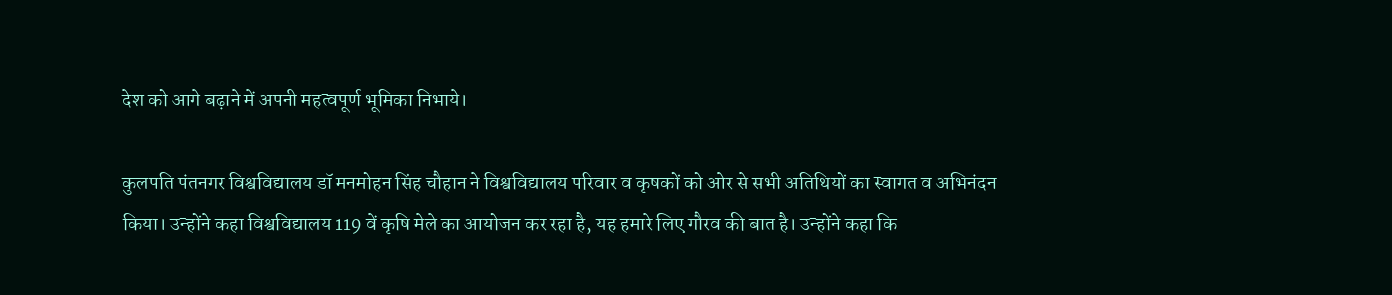देश को आगे बढ़ाने में अपनी महत्वपूर्ण भूमिका निभाये।

कुलपति पंतनगर विश्वविद्यालय डॉ मनमोहन सिंह चौहान ने विश्वविद्यालय परिवार व कृषकों को ओर से सभी अतिथियों का स्वागत व अभिनंदन किया। उन्होंने कहा विश्वविद्यालय 119 वें कृषि मेले का आयोजन कर रहा है, यह हमारे लिए गौरव की बात है। उन्होंने कहा कि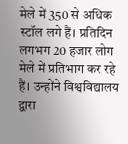मेले में 350 से अधिक स्टॉल लगे हैं। प्रतिदिन लगभग 20 हजार लोग मेले में प्रतिभाग कर रहे हैं। उन्होंने विश्वविद्यालय द्वारा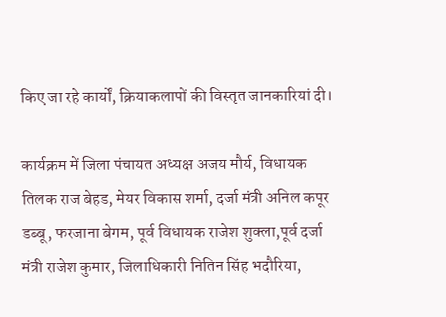किए जा रहे कार्यों, क्रियाकलापों की विस्तृत जानकारियां दी।

कार्यक्रम में जिला पंचायत अध्यक्ष अजय मौर्य, विधायक तिलक राज बेहड, मेयर विकास शर्मा, दर्जा मंत्री अनिल कपूर डब्बू, फरजाना बेगम, पूर्व विधायक राजेश शुक्ला,पूर्व दर्जा मंत्री राजेश कुमार, जिलाधिकारी नितिन सिंह भदौरिया,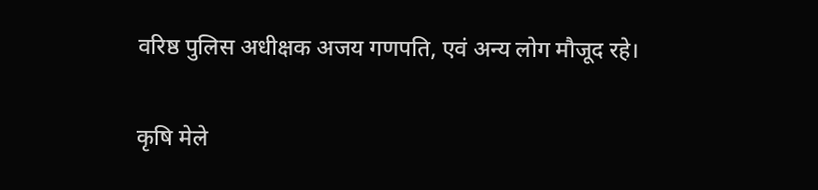वरिष्ठ पुलिस अधीक्षक अजय गणपति, एवं अन्य लोग मौजूद रहे।

कृषि मेले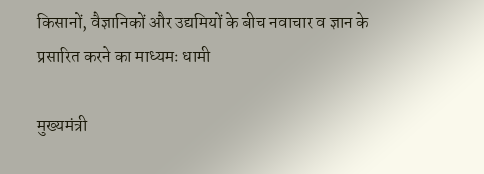किसानों, वैज्ञानिकों और उद्यमियों के बीच नवाचार व ज्ञान के प्रसारित करने का माध्यमः धामी

मुख्यमंत्री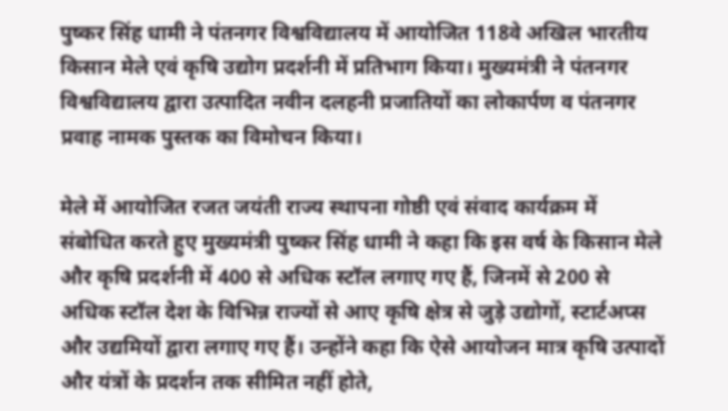पुष्कर सिंह धामी ने पंतनगर विश्वविद्यालय में आयोजित 118वे अखिल भारतीय किसान मेले एवं कृषि उद्योग प्रदर्शनी में प्रतिभाग किया। मुख्यमंत्री ने पंतनगर विश्वविद्यालय द्वारा उत्पादित नवीन दलहनी प्रजातियों का लोकार्पण व पंतनगर प्रवाह नामक पुस्तक का विमोचन किया।

मेले में आयोजित रजत जयंती राज्य स्थापना गोष्ठी एवं संवाद कार्यक्रम में संबोधित करते हुए मुख्यमंत्री पुष्कर सिंह धामी ने कहा कि इस वर्ष के किसान मेले और कृषि प्रदर्शनी में 400 से अधिक स्टॉल लगाए गए हैं, जिनमें से 200 से अधिक स्टॉल देश के विभिन्न राज्यों से आए कृषि क्षेत्र से जुड़े उद्योगों, स्टार्टअप्स और उद्यमियों द्वारा लगाए गए हैं। उन्होंने कहा कि ऐसे आयोजन मात्र कृषि उत्पादों और यंत्रों के प्रदर्शन तक सीमित नहीं होते,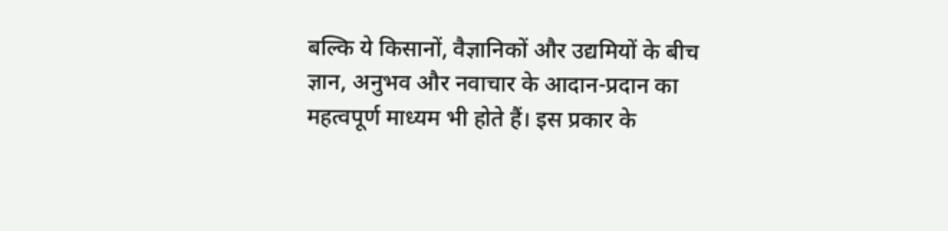बल्कि ये किसानों, वैज्ञानिकों और उद्यमियों के बीच ज्ञान, अनुभव और नवाचार के आदान-प्रदान का महत्वपूर्ण माध्यम भी होते हैं। इस प्रकार के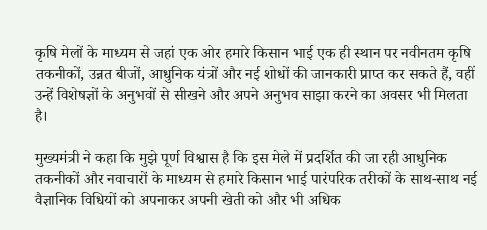कृषि मेलों के माध्यम से जहां एक ओर हमारे किसान भाई एक ही स्थान पर नवीनतम कृषि तकनीकों, उन्नत बीजों, आधुनिक यंत्रों और नई शोधों की जानकारी प्राप्त कर सकते हैं, वहीं उन्हें विशेषज्ञों के अनुभवों से सीखने और अपने अनुभव साझा करने का अवसर भी मिलता है।

मुख्यमंत्री ने कहा कि मुझे पूर्ण विश्वास है कि इस मेले में प्रदर्शित की जा रही आधुनिक तकनीकों और नवाचारों के माध्यम से हमारे किसान भाई पारंपरिक तरीकों के साथ-साथ नई वैज्ञानिक विधियों को अपनाकर अपनी खेती को और भी अधिक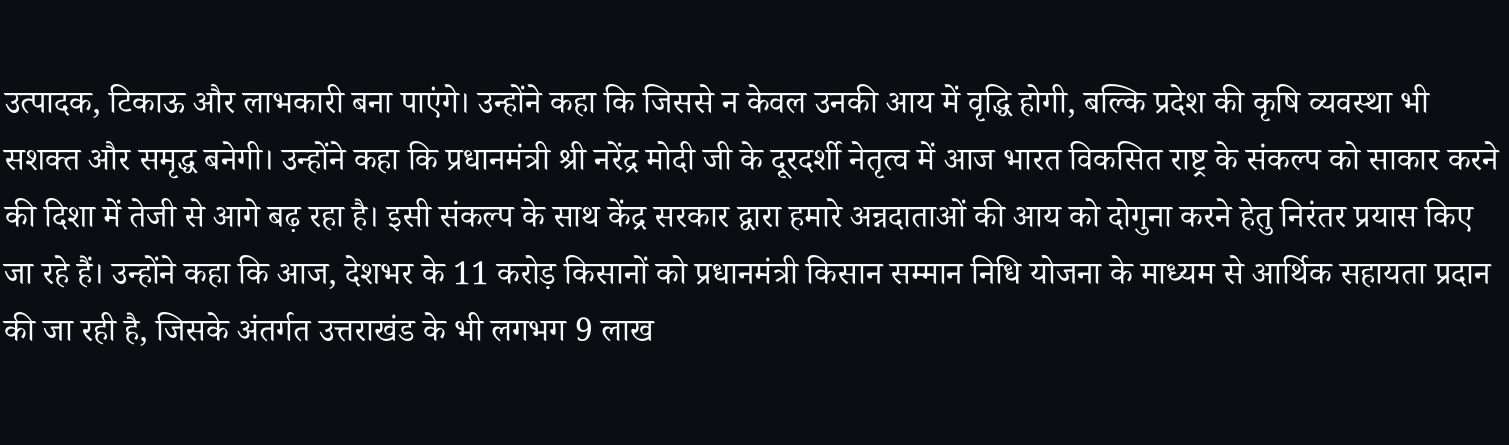उत्पादक, टिकाऊ और लाभकारी बना पाएंगे। उन्होंने कहा कि जिससे न केवल उनकी आय में वृद्धि होगी, बल्कि प्रदेश की कृषि व्यवस्था भी सशक्त और समृद्ध बनेगी। उन्होंने कहा कि प्रधानमंत्री श्री नरेंद्र मोदी जी के दूरदर्शी नेतृत्व में आज भारत विकसित राष्ट्र के संकल्प को साकार करने की दिशा में तेजी से आगे बढ़ रहा है। इसी संकल्प के साथ केंद्र सरकार द्वारा हमारे अन्नदाताओं की आय को दोगुना करने हेतु निरंतर प्रयास किए जा रहे हैं। उन्होंने कहा कि आज, देशभर के 11 करोड़ किसानों को प्रधानमंत्री किसान सम्मान निधि योजना के माध्यम से आर्थिक सहायता प्रदान की जा रही है, जिसके अंतर्गत उत्तराखंड के भी लगभग 9 लाख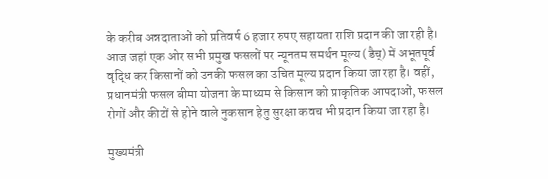के करीब अन्नदाताओं को प्रतिवर्ष 6 हजार रुपए सहायता राशि प्रदान की जा रही है। आज जहां एक ओर सभी प्रमुख फसलों पर न्यूनतम समर्थन मूल्य (डैच्) में अभूतपूर्व वृद्धि कर किसानों को उनकी फसल का उचित मूल्य प्रदान किया जा रहा है। वहीं, प्रधानमंत्री फसल बीमा योजना के माध्यम से किसान को प्राकृतिक आपदाओं, फसल रोगों और कीटों से होने वाले नुकसान हेतु सुरक्षा कवच भी प्रदान किया जा रहा है।

मुख्यमंत्री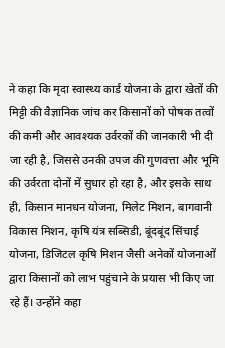ने कहा कि मृदा स्वास्थ्य कार्ड योजना के द्वारा खेतों की मिट्टी की वैज्ञानिक जांच कर किसानों को पोषक तत्वों की कमी और आवश्यक उर्वरकों की जानकारी भी दी जा रही है, जिससे उनकी उपज की गुणवत्ता और भूमि की उर्वरता दोनों में सुधार हो रहा है, और इसके साथ ही, किसान मानधन योजना, मिलेट मिशन, बागवानी विकास मिशन, कृषि यंत्र सब्सिडी, बूंदबूंद सिंचाई योजना, डिजिटल कृषि मिशन जैसी अनेकों योजनाओं द्वारा किसानों को लाभ पहुंचाने के प्रयास भी किए जा रहे हैं। उन्होंने कहा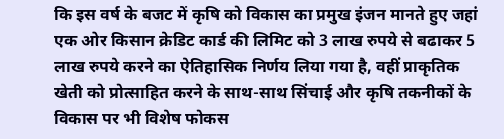कि इस वर्ष के बजट में कृषि को विकास का प्रमुख इंजन मानते हुए जहां एक ओर किसान क्रेडिट कार्ड की लिमिट को 3 लाख रुपये से बढाकर 5 लाख रुपये करने का ऐतिहासिक निर्णय लिया गया है, वहीं प्राकृतिक खेती को प्रोत्साहित करने के साथ-साथ सिंचाई और कृषि तकनीकों के विकास पर भी विशेष फोकस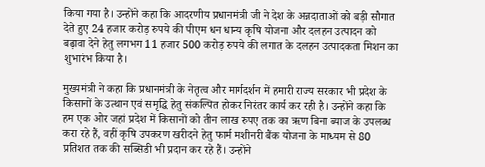किया गया है। उन्होंने कहा कि आदरणीय प्रधानमंत्री जी ने देश के अन्नदाताओं को बड़ी सौगात देते हुए 24 हजार करोड़ रुपये की पीएम धन धान्य कृषि योजना और दलहन उत्पादन को बढ़ावा देने हेतु लगभग 11 हजार 500 करोड़ रुपये की लगात के दलहन उत्पादकता मिशन का शुभारंभ किया है।

मुख्यमंत्री ने कहा कि प्रधानमंत्री के नेतृत्व और मार्गदर्शन में हमारी राज्य सरकार भी प्रदेश के किसानों के उत्थान एवं समृद्धि हेतु संकल्पित होकर निरंतर कार्य कर रही है। उन्होंने कहा कि हम एक ओर जहां प्रदेश में किसानों को तीन लाख रुपए तक का ऋण बिना ब्याज के उपलब्ध करा रहे हैं, वहीं कृषि उपकरण खरीदने हेतु फार्म मशीनरी बैंक योजना के माध्यम से 80 प्रतिशत तक की सब्सिडी भी प्रदान कर रहे हैं। उन्होंने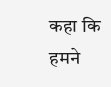कहा कि हमने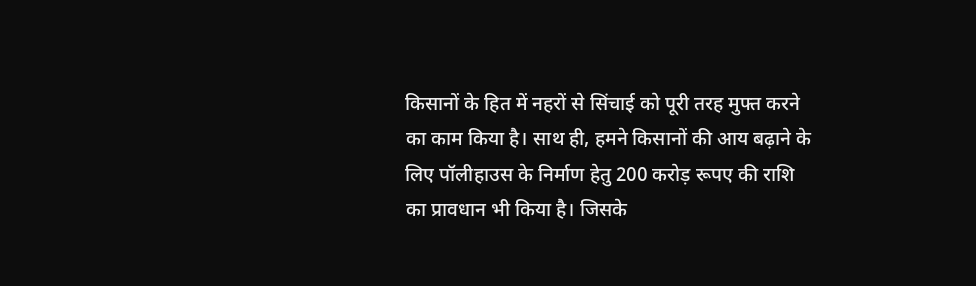किसानों के हित में नहरों से सिंचाई को पूरी तरह मुफ्त करने का काम किया है। साथ ही, हमने किसानों की आय बढ़ाने के लिए पॉलीहाउस के निर्माण हेतु 200 करोड़ रूपए की राशि का प्रावधान भी किया है। जिसके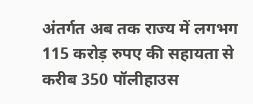अंतर्गत अब तक राज्य में लगभग 115 करोड़ रुपए की सहायता से करीब 350 पॉलीहाउस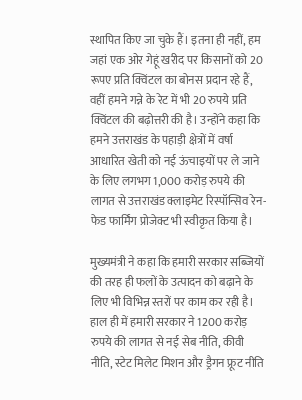स्थापित किए जा चुके हैं। इतना ही नहीं, हम जहां एक ओर गेहूं खरीद पर किसानों को 20 रूपए प्रति क्विंटल का बोनस प्रदान रहे हैं, वहीं हमने गन्ने के रेट में भी 20 रुपये प्रति क्विंटल की बढ़ोत्तरी की है। उन्होंने कहा कि हमने उत्तराखंड के पहाड़ी क्षेत्रों में वर्षा आधारित खेती को नई ऊंचाइयों पर ले जाने के लिए लगभग 1,000 करोड़ रुपये की लागत से उत्तराखंड क्लाइमेट रिस्पॉन्सिव रेन-फेड फार्मिंग प्रोजेक्ट भी स्वीकृत किया है।

मुख्यमंत्री ने कहा कि हमारी सरकार सब्जियों की तरह ही फलों के उत्पादन को बढ़ाने के लिए भी विभिन्न स्तरों पर काम कर रही है। हाल ही में हमारी सरकार ने 1200 करोड़ रुपये की लागत से नई सेब नीति, कीवी नीति, स्टेट मिलेट मिशन और ड्रैगन फ्रूट नीति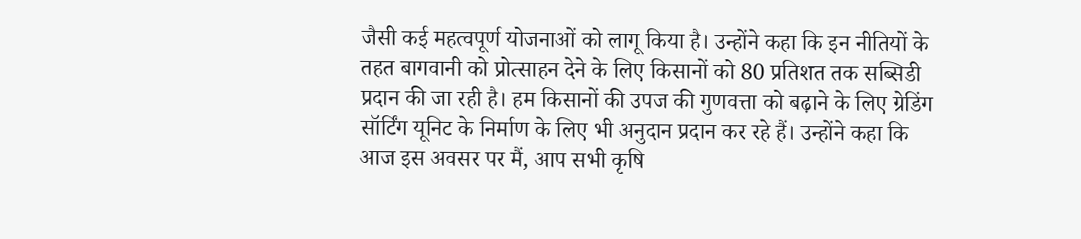जैसी कई महत्वपूर्ण योजनाओं को लागू किया है। उन्होंने कहा कि इन नीतियों के तहत बागवानी को प्रोत्साहन देने के लिए किसानों को 80 प्रतिशत तक सब्सिडी प्रदान की जा रही है। हम किसानों की उपज की गुणवत्ता को बढ़ाने के लिए ग्रेडिंग सॉर्टिंग यूनिट के निर्माण के लिए भी अनुदान प्रदान कर रहे हैं। उन्होंने कहा कि आज इस अवसर पर मैं, आप सभी कृषि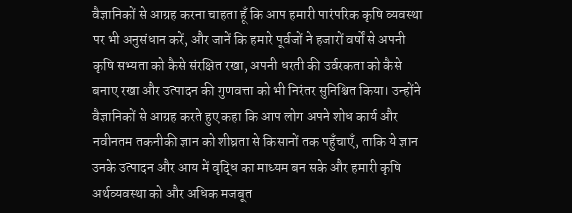वैज्ञानिकों से आग्रह करना चाहता हूँ कि आप हमारी पारंपरिक कृषि व्यवस्था पर भी अनुसंधान करें, और जानें कि हमारे पूर्वजों ने हजारों वर्षों से अपनी कृषि सभ्यता को कैसे संरक्षित रखा, अपनी धरती की उर्वरकता को कैसे बनाए रखा और उत्पादन की गुणवत्ता को भी निरंतर सुनिश्चित किया। उन्होंने वैज्ञानिकों से आग्रह करते हुए कहा कि आप लोग अपने शोध कार्य और नवीनतम तकनीकी ज्ञान को शीघ्रता से किसानों तक पहुँचाएँ, ताकि ये ज्ञान उनके उत्पादन और आय में वृद्धि का माध्यम बन सके और हमारी कृषि अर्थव्यवस्था को और अधिक मजबूत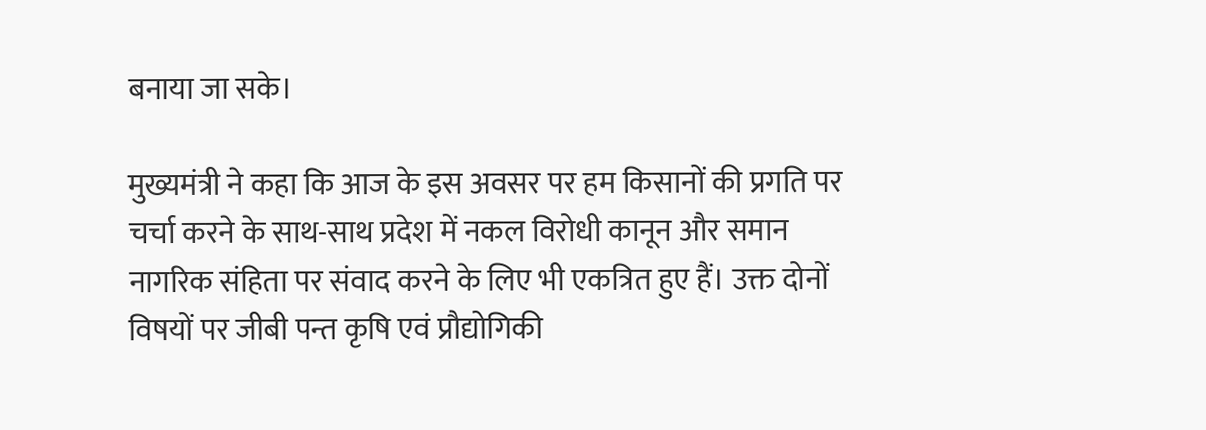बनाया जा सके।

मुख्यमंत्री ने कहा कि आज के इस अवसर पर हम किसानों की प्रगति पर चर्चा करने के साथ-साथ प्रदेश में नकल विरोधी कानून और समान नागरिक संहिता पर संवाद करने के लिए भी एकत्रित हुए हैं। उक्त दोनों विषयों पर जीबी पन्त कृषि एवं प्रौद्योगिकी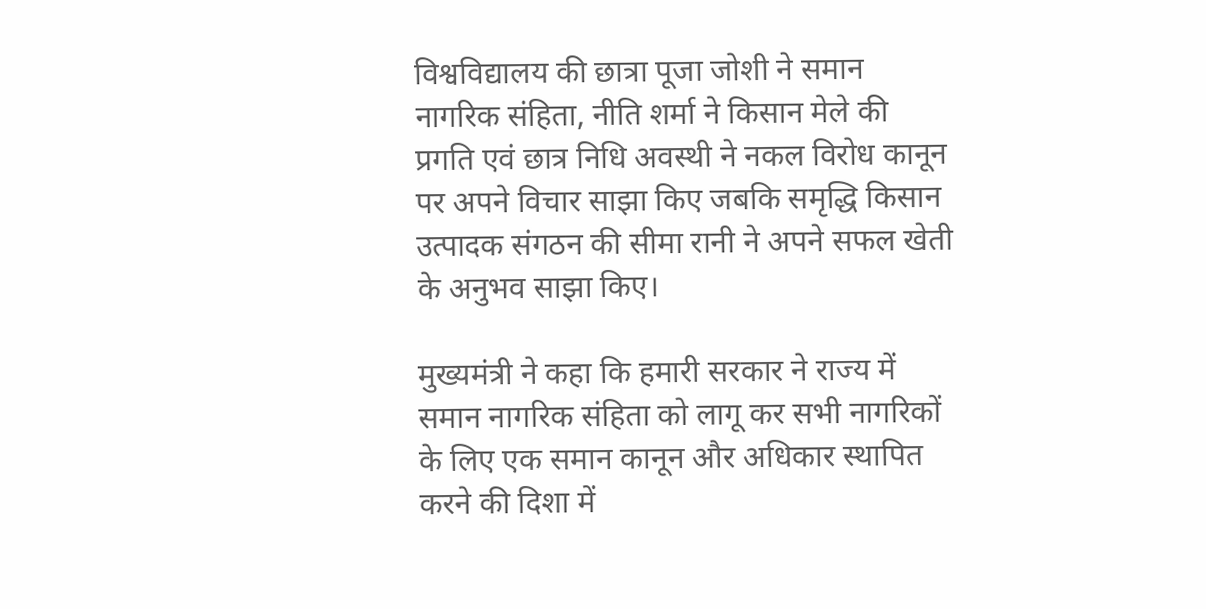विश्वविद्यालय की छात्रा पूजा जोशी ने समान नागरिक संहिता, नीति शर्मा ने किसान मेले की प्रगति एवं छात्र निधि अवस्थी ने नकल विरोध कानून पर अपने विचार साझा किए जबकि समृद्धि किसान उत्पादक संगठन की सीमा रानी ने अपने सफल खेती के अनुभव साझा किए।

मुख्यमंत्री ने कहा कि हमारी सरकार ने राज्य में समान नागरिक संहिता को लागू कर सभी नागरिकों के लिए एक समान कानून और अधिकार स्थापित करने की दिशा में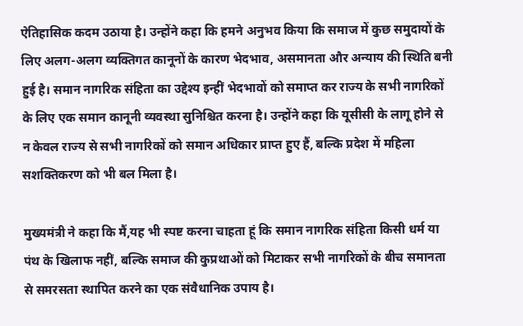ऐतिहासिक कदम उठाया है। उन्होंने कहा कि हमने अनुभव किया कि समाज में कुछ समुदायों के लिए अलग-अलग व्यक्तिगत कानूनों के कारण भेदभाव, असमानता और अन्याय की स्थिति बनी हुई है। समान नागरिक संहिता का उद्देश्य इन्हीं भेदभावों को समाप्त कर राज्य के सभी नागरिकों के लिए एक समान कानूनी व्यवस्था सुनिश्चित करना है। उन्होंने कहा कि यूसीसी के लागू होने से न केवल राज्य से सभी नागरिकों को समान अधिकार प्राप्त हुए हैं, बल्कि प्रदेश में महिला सशक्तिकरण को भी बल मिला है।

मुख्यमंत्री ने कहा कि मैं,यह भी स्पष्ट करना चाहता हूं कि समान नागरिक संहिता किसी धर्म या पंथ के खिलाफ नहीं, बल्कि समाज की कुप्रथाओं को मिटाकर सभी नागरिकों के बीच समानता से समरसता स्थापित करने का एक संवैधानिक उपाय है।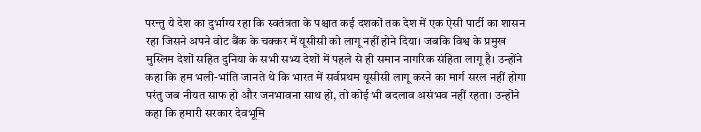परन्तु ये देश का दुर्भाग्य रहा कि स्वतंत्रता के पश्चात कई दशकों तक देश में एक ऐसी पार्टी का शासन रहा जिसने अपने वोट बैंक के चक्कर में यूसीसी को लागू नहीं होने दिया। जबकि विश्व के प्रमुख मुस्लिम देशों सहित दुनिया के सभी सभ्य देशों में पहले से ही समान नागरिक संहिता लागू है। उन्होंने कहा कि हम भली-भांति जानते थे कि भारत में सर्वप्रथम यूसीसी लागू करने का मार्ग सरल नहीं होगा परंतु जब नीयत साफ हो और जनभावना साथ हो, तो कोई भी बदलाव असंभव नहीं रहता। उन्होंने कहा कि हमारी सरकार देवभूमि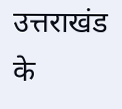उत्तराखंड के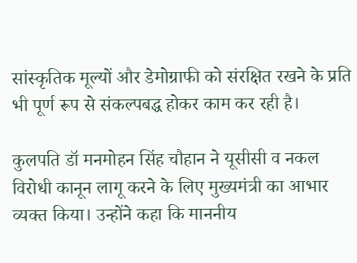सांस्कृतिक मूल्यों और डेमोग्राफी को संरक्षित रखने के प्रति भी पूर्ण रूप से संकल्पबद्ध होकर काम कर रही है।

कुलपति डॉ मनमोहन सिंह चौहान ने यूसीसी व नकल विरोधी कानून लागू करने के लिए मुख्यमंत्री का आभार व्यक्त किया। उन्होंने कहा कि माननीय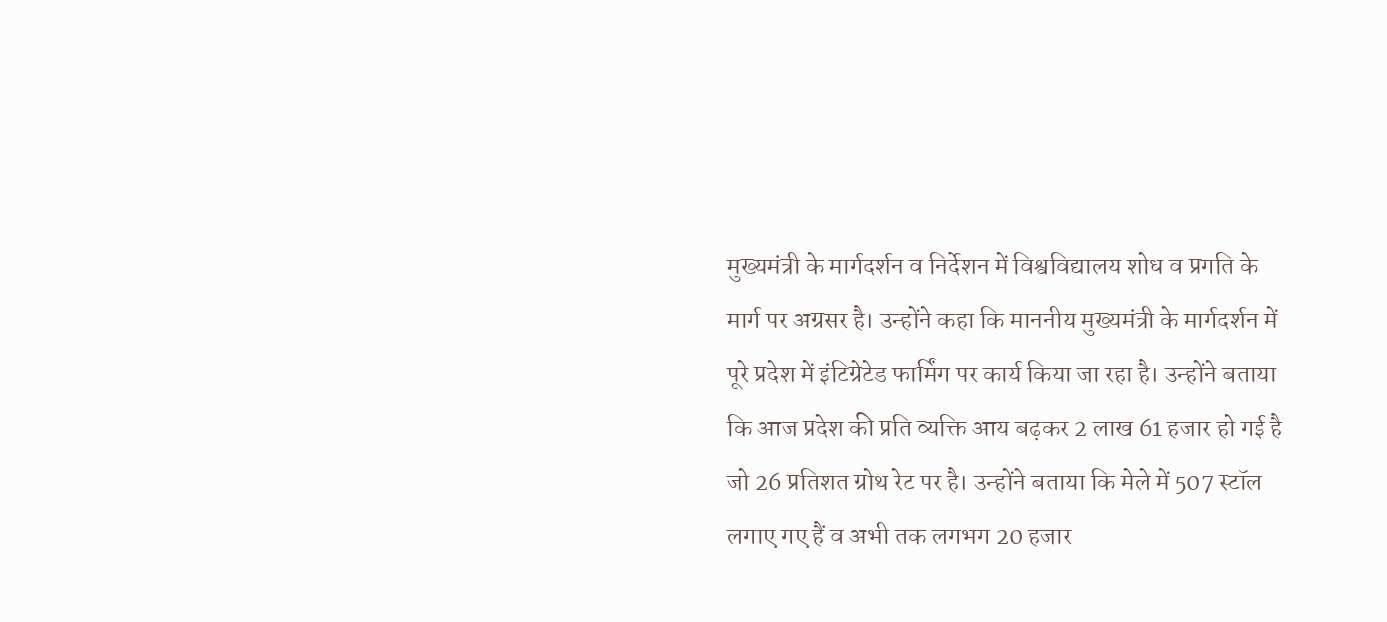मुख्यमंत्री के मार्गदर्शन व निर्देशन में विश्वविद्यालय शोध व प्रगति के मार्ग पर अग्रसर है। उन्होंने कहा कि माननीय मुख्यमंत्री के मार्गदर्शन में पूरे प्रदेश में इंटिग्रेटेड फार्मिंग पर कार्य किया जा रहा है। उन्होंने बताया कि आज प्रदेश की प्रति व्यक्ति आय बढ़कर 2 लाख 61 हजार हो गई है जो 26 प्रतिशत ग्रोथ रेट पर है। उन्होंने बताया कि मेले में 507 स्टॉल लगाए गए हैं व अभी तक लगभग 20 हजार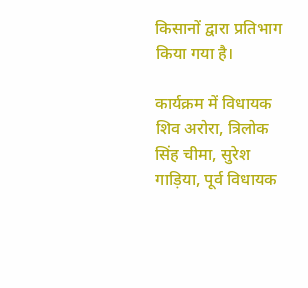किसानों द्वारा प्रतिभाग किया गया है।

कार्यक्रम में विधायक शिव अरोरा, त्रिलोक सिंह चीमा, सुरेश गाड़िया, पूर्व विधायक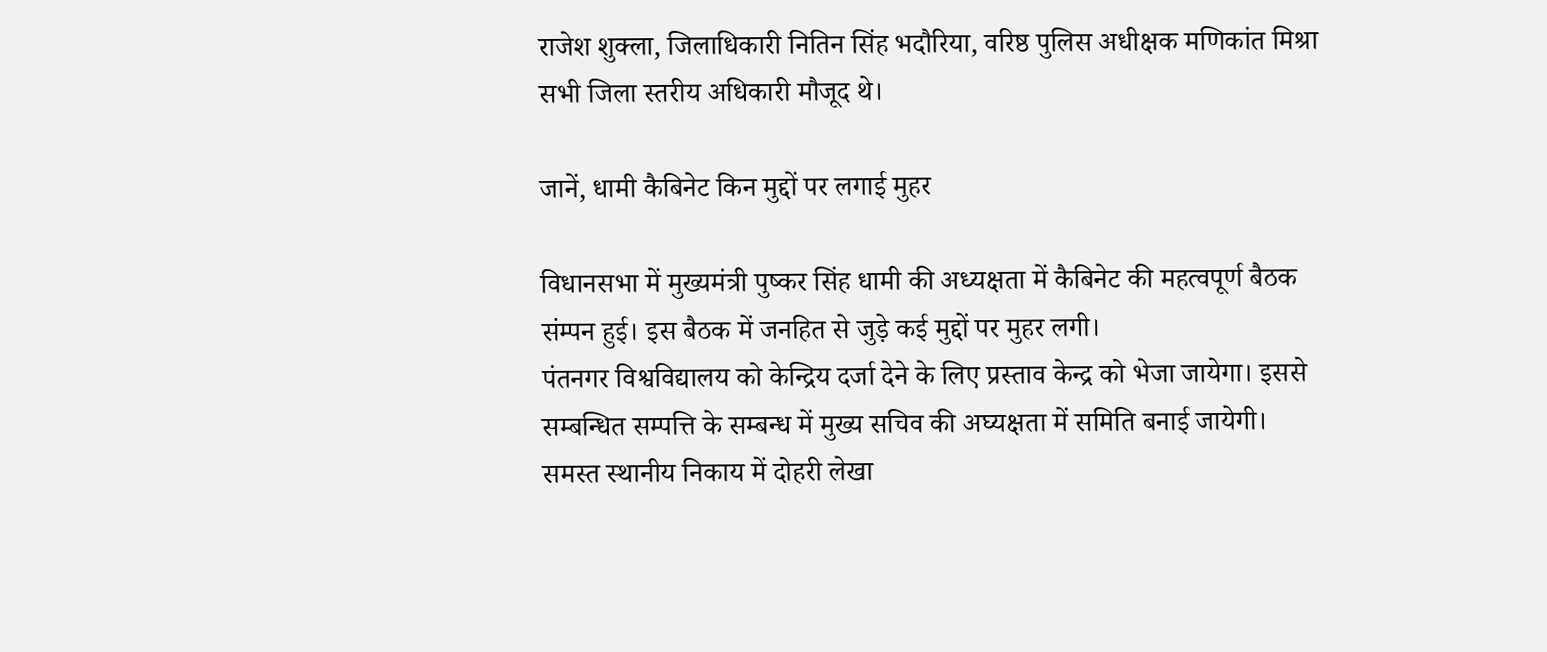राजेश शुक्ला, जिलाधिकारी नितिन सिंह भदौरिया, वरिष्ठ पुलिस अधीक्षक मणिकांत मिश्रा सभी जिला स्तरीय अधिकारी मौजूद थे।

जानें, धामी कैबिनेट किन मुद्दों पर लगाई मुहर

विधानसभा में मुख्यमंत्री पुष्कर सिंह धामी की अध्यक्षता में कैबिनेट की महत्वपूर्ण बैठक संम्पन हुई। इस बैठक में जनहित से जुड़े कई मुद्दों पर मुहर लगी।
पंतनगर विश्वविद्यालय को केन्द्रिय दर्जा देने के लिए प्रस्ताव केन्द्र को भेजा जायेगा। इससे सम्बन्धित सम्पत्ति के सम्बन्ध में मुख्य सचिव की अघ्यक्षता में समिति बनाई जायेगी।
समस्त स्थानीय निकाय में दोहरी लेखा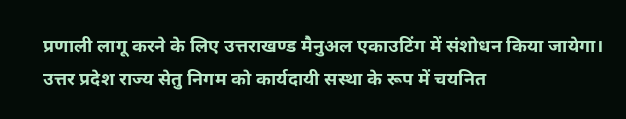प्रणाली लागू करने के लिए उत्तराखण्ड मैनुअल एकाउटिंग में संशोधन किया जायेगा।
उत्तर प्रदेश राज्य सेतु निगम को कार्यदायी सस्था के रूप में चयनित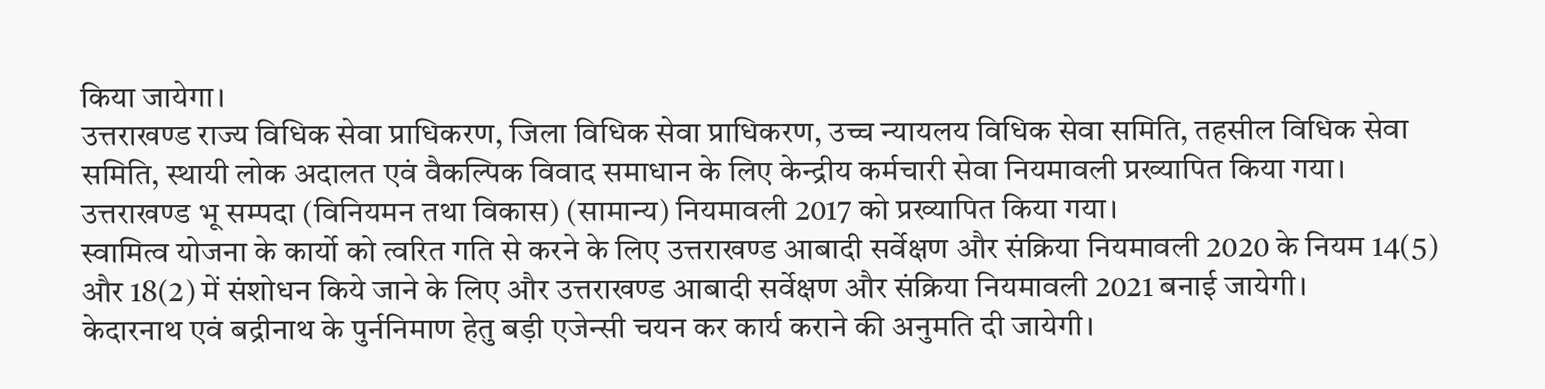किया जायेगा।
उत्तराखण्ड राज्य विधिक सेवा प्राधिकरण, जिला विधिक सेवा प्राधिकरण, उच्च न्यायलय विधिक सेवा समिति, तहसील विधिक सेवा समिति, स्थायी लोक अदालत एवं वैकल्पिक विवाद समाधान के लिए केन्द्रीय कर्मचारी सेवा नियमावली प्रख्यापित किया गया।
उत्तराखण्ड भू सम्पदा (विनियमन तथा विकास) (सामान्य) नियमावली 2017 को प्रख्यापित किया गया।
स्वामित्व योजना के कार्यो को त्वरित गति से करने के लिए उत्तराखण्ड आबादी सर्वेक्षण और संक्रिया नियमावली 2020 के नियम 14(5) और 18(2) में संशोधन किये जाने के लिए और उत्तराखण्ड आबादी सर्वेक्षण और संक्रिया नियमावली 2021 बनाई जायेगी।
केदारनाथ एवं बद्रीनाथ के पुर्ननिमाण हेतु बड़ी एजेन्सी चयन कर कार्य कराने की अनुमति दी जायेगी।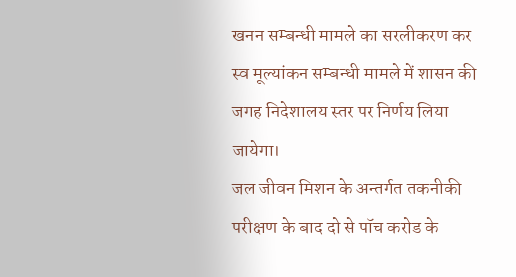खनन सम्बन्धी मामले का सरलीकरण कर स्व मूल्यांकन सम्बन्धी मामले में शासन की जगह निदेशालय स्तर पर निर्णय लिया जायेगा।
जल जीवन मिशन के अन्तर्गत तकनीकी परीक्षण के बाद दो से पॉच करोड के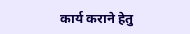कार्य कराने हेतु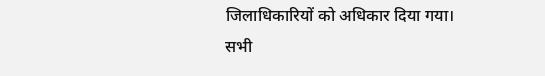जिलाधिकारियों को अधिकार दिया गया।
सभी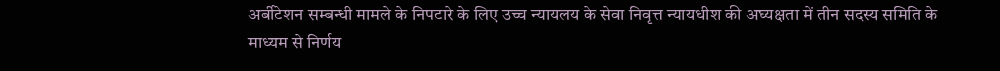अर्बीटेशन सम्बन्धी मामले के निपटारे के लिए उच्च न्यायलय के सेवा निवृत्त न्यायधीश की अघ्यक्षता में तीन सदस्य समिति के माध्यम से निर्णय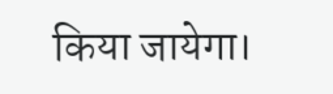किया जायेगा।